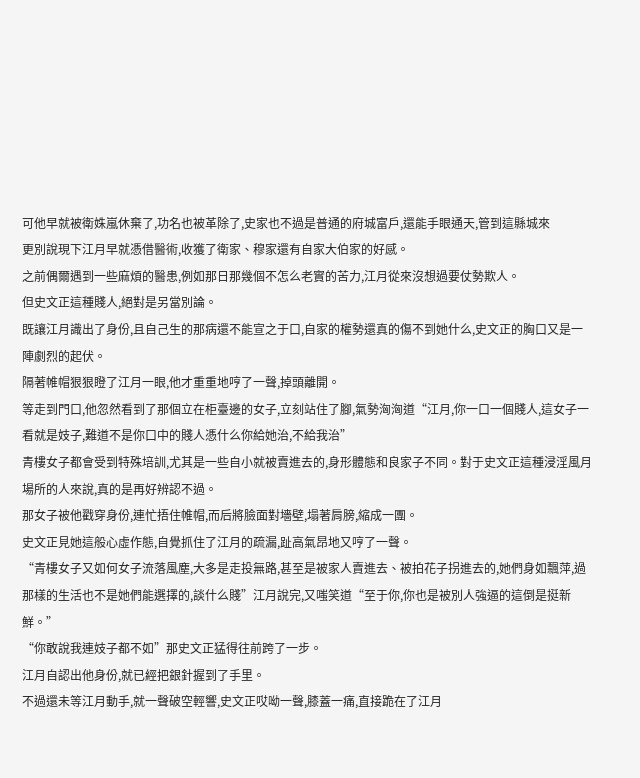可他早就被衛姝嵐休棄了,功名也被革除了,史家也不過是普通的府城富戶,還能手眼通天,管到這縣城來
更別說現下江月早就憑借醫術,收獲了衛家、穆家還有自家大伯家的好感。
之前偶爾遇到一些麻煩的醫患,例如那日那幾個不怎么老實的苦力,江月從來沒想過要仗勢欺人。
但史文正這種賤人,絕對是另當別論。
既讓江月識出了身份,且自己生的那病還不能宣之于口,自家的權勢還真的傷不到她什么,史文正的胸口又是一陣劇烈的起伏。
隔著帷帽狠狠瞪了江月一眼,他才重重地哼了一聲,掉頭離開。
等走到門口,他忽然看到了那個立在柜臺邊的女子,立刻站住了腳,氣勢洶洶道“江月,你一口一個賤人,這女子一看就是妓子,難道不是你口中的賤人憑什么你給她治,不給我治”
青樓女子都會受到特殊培訓,尤其是一些自小就被賣進去的,身形體態和良家子不同。對于史文正這種浸淫風月場所的人來說,真的是再好辨認不過。
那女子被他戳穿身份,連忙捂住帷帽,而后將臉面對墻壁,塌著肩膀,縮成一團。
史文正見她這般心虛作態,自覺抓住了江月的疏漏,趾高氣昂地又哼了一聲。
“青樓女子又如何女子流落風塵,大多是走投無路,甚至是被家人賣進去、被拍花子拐進去的,她們身如飄萍,過那樣的生活也不是她們能選擇的,談什么賤”江月說完,又嗤笑道“至于你,你也是被別人強逼的這倒是挺新鮮。”
“你敢說我連妓子都不如”那史文正猛得往前跨了一步。
江月自認出他身份,就已經把銀針握到了手里。
不過還未等江月動手,就一聲破空輕響,史文正哎呦一聲,膝蓋一痛,直接跪在了江月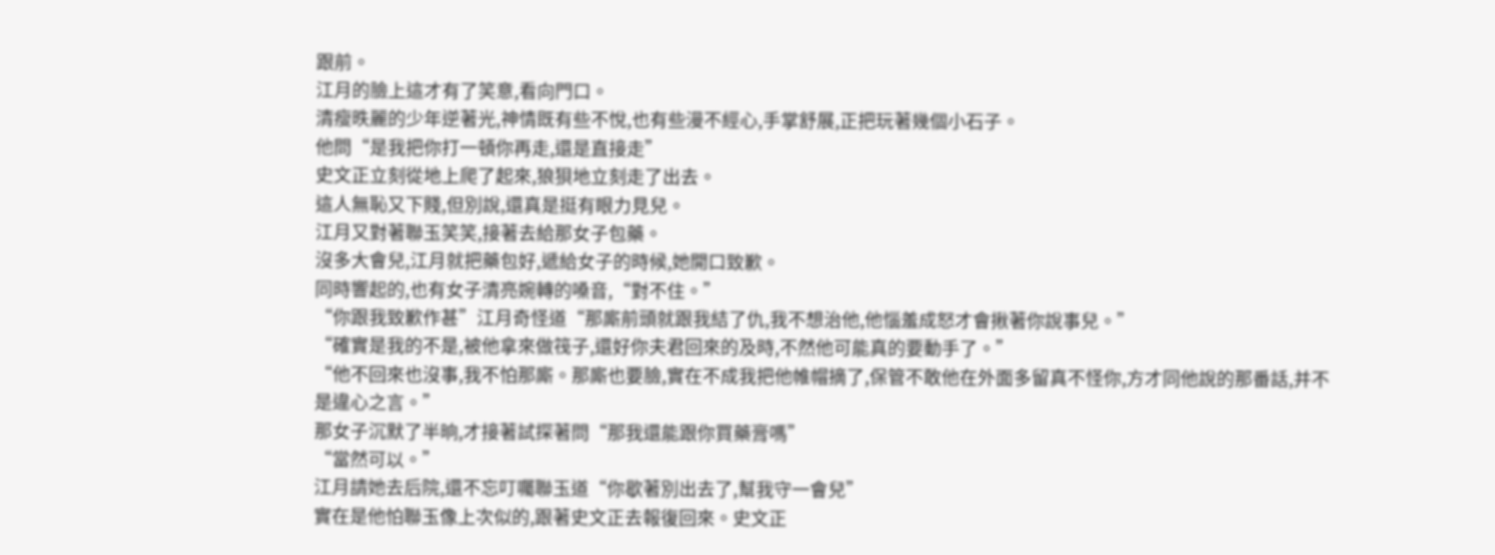跟前。
江月的臉上這才有了笑意,看向門口。
清瘦昳麗的少年逆著光,神情既有些不悅,也有些漫不經心,手掌舒展,正把玩著幾個小石子。
他問“是我把你打一頓你再走,還是直接走”
史文正立刻從地上爬了起來,狼狽地立刻走了出去。
這人無恥又下賤,但別說,還真是挺有眼力見兒。
江月又對著聯玉笑笑,接著去給那女子包藥。
沒多大會兒,江月就把藥包好,遞給女子的時候,她開口致歉。
同時響起的,也有女子清亮婉轉的嗓音,“對不住。”
“你跟我致歉作甚”江月奇怪道“那廝前頭就跟我結了仇,我不想治他,他惱羞成怒才會揪著你說事兒。”
“確實是我的不是,被他拿來做筏子,還好你夫君回來的及時,不然他可能真的要動手了。”
“他不回來也沒事,我不怕那廝。那廝也要臉,實在不成我把他帷帽摘了,保管不敢他在外面多留真不怪你,方才同他說的那番話,并不是違心之言。”
那女子沉默了半晌,才接著試探著問“那我還能跟你買藥膏嗎”
“當然可以。”
江月請她去后院,還不忘叮囑聯玉道“你歇著別出去了,幫我守一會兒”
實在是他怕聯玉像上次似的,跟著史文正去報復回來。史文正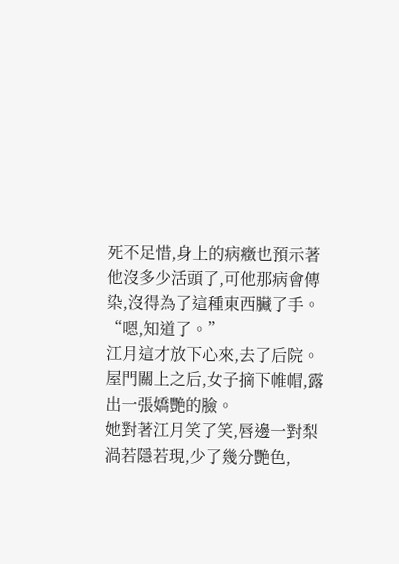死不足惜,身上的病癥也預示著他沒多少活頭了,可他那病會傳染,沒得為了這種東西臟了手。
“嗯,知道了。”
江月這才放下心來,去了后院。
屋門關上之后,女子摘下帷帽,露出一張嬌艷的臉。
她對著江月笑了笑,唇邊一對梨渦若隱若現,少了幾分艷色,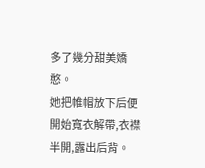多了幾分甜美嬌憨。
她把帷帽放下后便開始寬衣解帶,衣襟半開,露出后背。